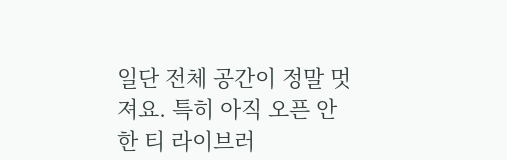일단 전체 공간이 정말 멋져요. 특히 아직 오픈 안한 티 라이브러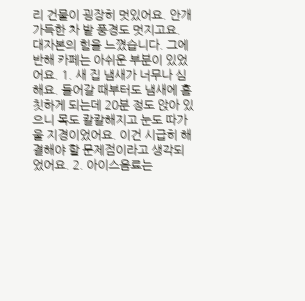리 건물이 굉장히 멋있어요. 안개 가득한 차 밭 풍경도 멋지고요. 대자본의 힘을 느꼈습니다. 그에 반해 카페는 아쉬운 부분이 있었어요. 1. 새 집 냄새가 너무나 심해요. 들어갈 때부터도 냄새에 흠칫하게 되는데 20분 정도 앉아 있으니 목도 칼칼해지고 눈도 따가울 지경이었어요. 이건 시급히 해결해야 할 문제점이라고 생각되었어요. 2. 아이스음료는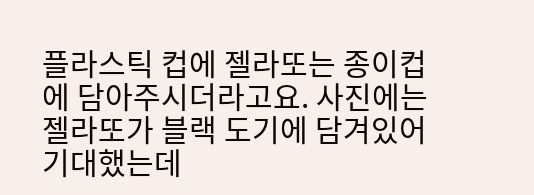플라스틱 컵에 젤라또는 종이컵에 담아주시더라고요. 사진에는 젤라또가 블랙 도기에 담겨있어 기대했는데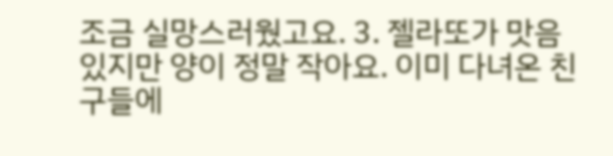조금 실망스러웠고요. 3. 젤라또가 맛음 있지만 양이 정말 작아요. 이미 다녀온 친구들에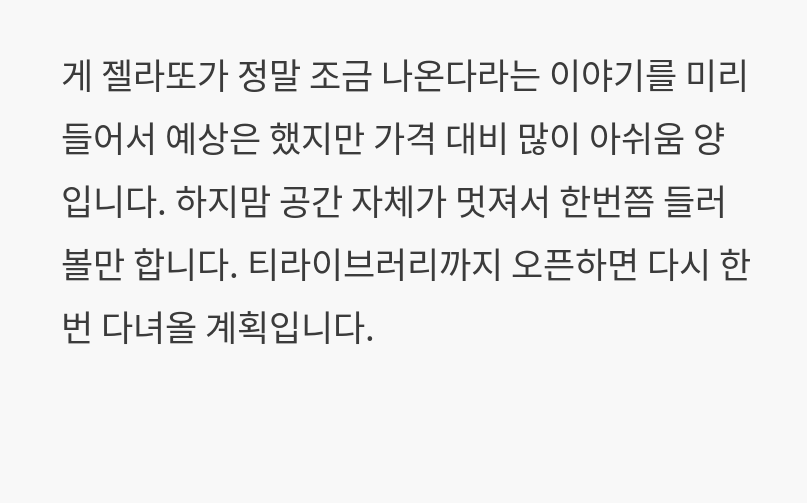게 젤라또가 정말 조금 나온다라는 이야기를 미리 들어서 예상은 했지만 가격 대비 많이 아쉬움 양입니다. 하지맘 공간 자체가 멋져서 한번쯤 들러볼만 합니다. 티라이브러리까지 오픈하면 다시 한번 다녀올 계획입니다.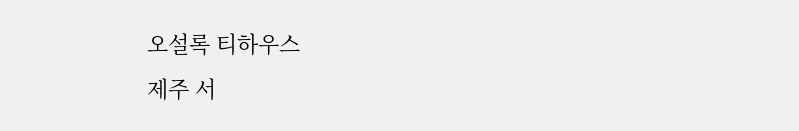오설록 티하우스
제주 서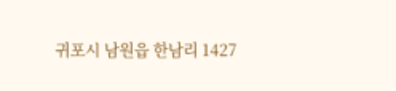귀포시 남원읍 한남리 1427